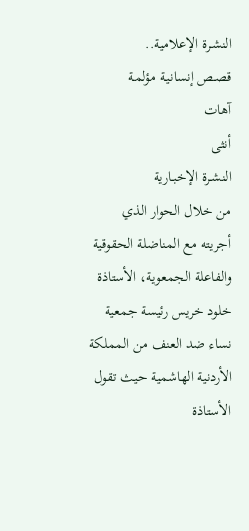النشـرة الإعلامية..
قصـص إنسانيـة مؤلمـة
آهات
أنثى
النشـرة الإخبـارية
من خلال الحوار الذي
أجريته مع المناضلة الحقوقية والفاعلة الجمعوية، الأستاذة خلود خريس رئيسة جمعية
نساء ضد العنف من المملكة الأردنية الهاشمية حيث تقول الأستاذة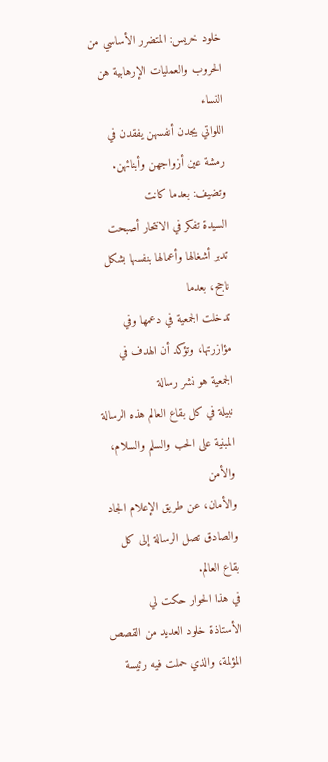خلود خريس: المتضرر الأساسي من الحروب والعمليات الإرهابية هن النساء
اللواتي يجدن أنفسهن يفقدن في رمشة عين أزواجهن وأبنائهن.
وتضيف: بعدما كانت
السيدة تفكر في الانتحار أصبحت تدبر أشغالها وأعمالها بنفسها بشكل ناجح، بعدما
تدخلت الجمعية في دعمها وفي مؤازرتها، وتؤكد أن الهدف في الجمعية هو نشر رسالة
نبيلة في كل بقاع العالم هذه الرسالة المبنية على الحب والسلم والسلام، والأمن
والأمان، عن طريق الإعلام الجاد والصادق تصل الرسالة إلى كل بقاع العالم.
في هذا الحوار حكت لي
الأستاذة خلود العديد من القصص المؤلمة، والذي حملت فيه رئيسة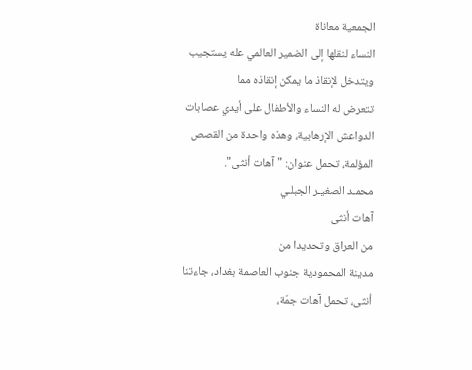الجمعية معاناة
النساء لنقلها إلى الضمير العالمي عله يستجيب ويتدخل لإنقاذ ما يمكن إنقاذه مما
تتعرض له النساء والأطفال على أيدي عصابات الدواعش الإرهابية، وهذه واحدة من القصص
المؤلمة، تحمل عنوان: "آهات أنثى".
محمـد الصغيـر الجبلـي
آهات أنثى
من العراق وتحديدا من
مدينة المحمودية جنوب العاصمة بغداد، جاءتنا أنثى، تحمل آهات جمّة،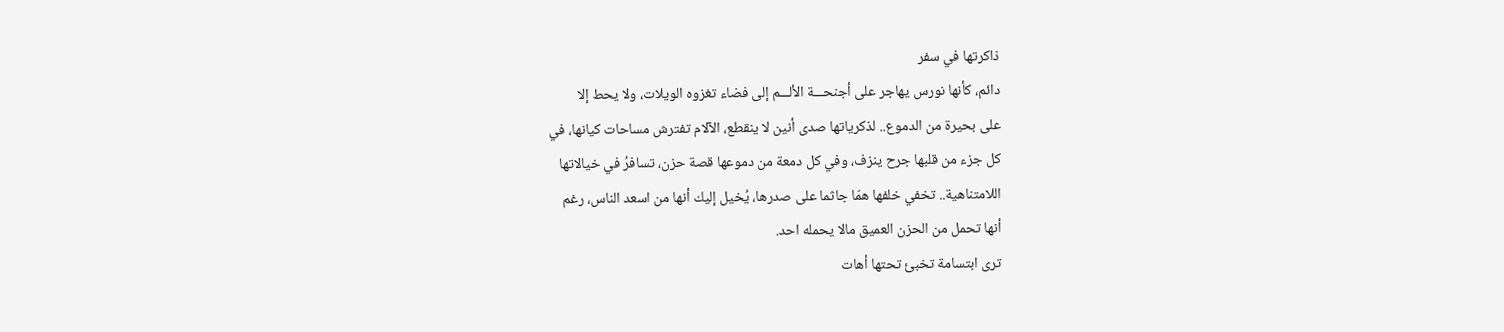ذاكرتها في سفر
دائم، كأنها نورس يهاجر على أجنحـــة الألـــم إلى فضاء تغزوه الويلات، ولا يحط إلا
على بحيرة من الدموع.. لذكرياتها صدى أنين لا ينقطع، الآلام تفترش مساحات كيانها، في
كل جزء من قلبها جرح ينزف، وفي كل دمعة من دموعها قصة حزن، تسافرُ في خيالاتها
اللامتناهية.. تخفي خلفها همّا جاثما على صدرها، يُخيل إليك أنها من اسعد الناس، رغم
أنها تحمل من الحزن العميق مالا يحمله احد.
ترى ابتسامة تخبئ تحتها أهات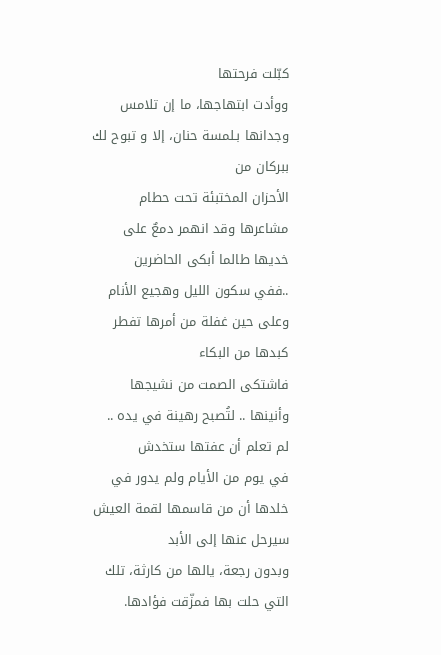كبّلت فرحتها
ووأدت ابتهاجها، ما إن تلامس وجدانها بـلمسة حنان، إلا و تبوح لك ببركان من
الأحزان المختبئة تحت حطام مشاعرها وقد انهمر دمعٌ على خديها طالما أبكى الحاضرين
..ففي سكون الليل وهجيع الأنام وعلى حين غفلة من أمرها تفطر كبدها من البكاء
فاشتكى الصمت من نشيجها وأنينها .. لتُصبح رهينة في يده .. لم تعلم أن عفتها ستخدش
في يوم من الأيام ولم يدور في خلدها أن من قاسمها لقمة العيش سيرحل عنها إلى الأبد
وبدون رجعة، يالها من كارثة، تلك التي حلت بها فمزّقت فؤادها.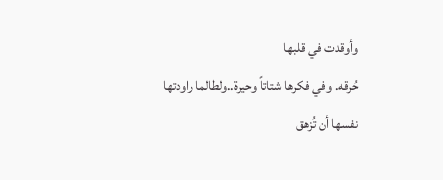وأوقدت في قلبها
حُرقه. وفي فكرها شتاتاً وحيرة..ولطالما راودتها نفسها أن تُزهق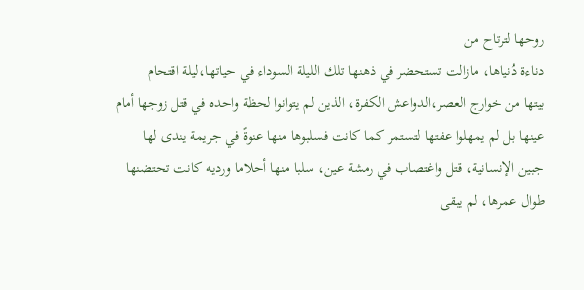روحها لترتاح من
دناءة دُنياها، مازالت تستحضر في ذهنها تلك الليلة السوداء في حياتها،ليلة اقتحام
بيتها من خوارج العصر،الدواعش الكفرة، الذين لم يتوانوا لحظة واحده في قتل زوجها أمام
عينها بل لم يمهلوا عفتها لتستمر كما كانت فسلبوها منها عنوةً في جريمة يندى لها
جبين الإنسانية، قتل واغتصاب في رمشة عين، سلبا منها أحلاما ورديه كانت تحتضنها
طوال عمرها، لم يبقى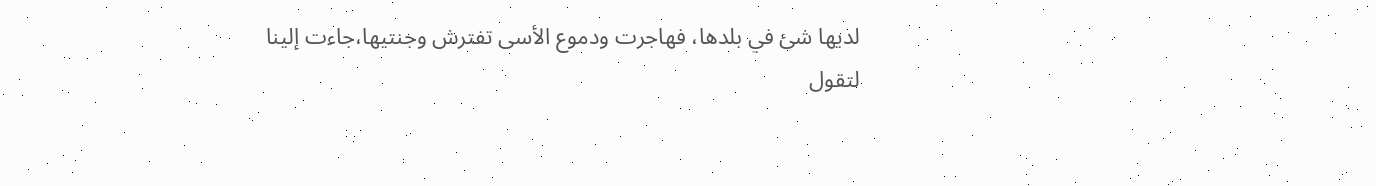لديها شئ في بلدها، فهاجرت ودموع الأسى تفترش وجنتيها،جاءت إلينا
لتقول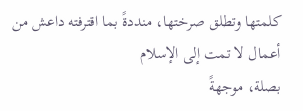كلمتها وتطلق صرختها، منددةً بما اقترفته داعش من أعمال لا تمت إلى الإسلام
بصلة، موجهةً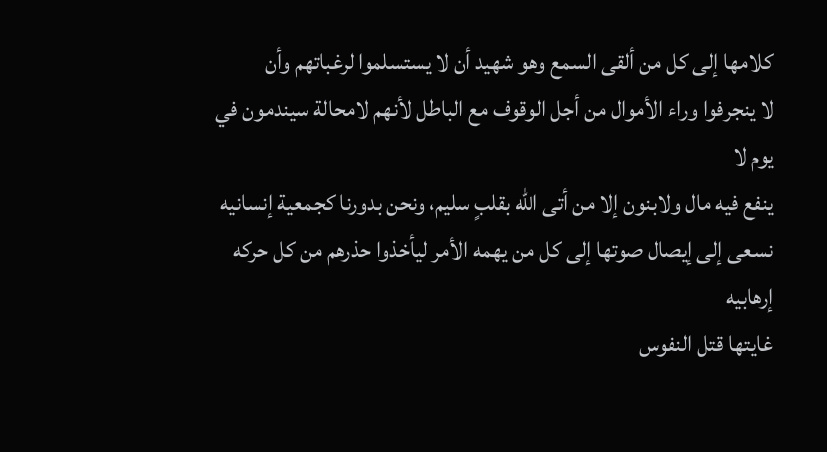كلامها إلى كل من ألقى السمع وهو شهيد أن لا يستسلموا لرغباتهم وأن
لا ينجرفوا وراء الأموال من أجل الوقوف مع الباطل لأنهم لامحالة سيندمون في يوم لا
ينفع فيه مال ولابنون إلا من أتى الله بقلبٍ سليم، ونحن بدورنا كجمعية إنسانيه
نسعى إلى إيصال صوتها إلى كل من يهمه الأمر ليأخذوا حذرهم من كل حركه إرهابيه
غايتها قتل النفوس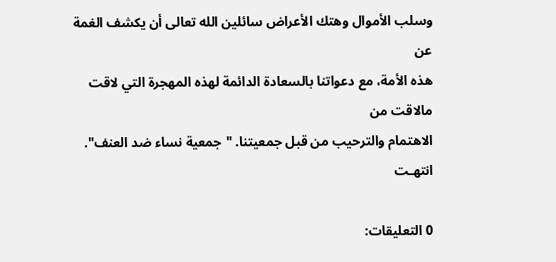وسلب الأموال وهتك الأعراض سائلين الله تعالى أن يكشف الغمة عن
هذه الأمة، مع دعواتنا بالسعادة الدائمة لهذه المهجرة التي لاقت مالاقت من
الاهتمام والترحيب من قبل جمعيتنا. "جمعية نساء ضد العنف".
انتهـت

0 التعليقات: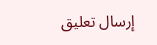إرسال تعليق